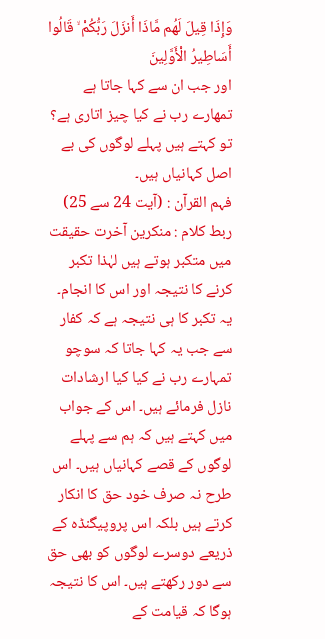وَإِذَا قِيلَ لَهُم مَّاذَا أَنزَلَ رَبُّكُمْ ۙ قَالُوا أَسَاطِيرُ الْأَوَّلِينَ
اور جب ان سے کہا جاتا ہے تمھارے رب نے کیا چیز اتاری ہے؟ تو کہتے ہیں پہلے لوگوں کی بے اصل کہانیاں ہیں۔
فہم القرآن : (آیت 24 سے 25) ربط کلام : منکرین آخرت حقیقت میں متکبر ہوتے ہیں لہٰذا تکبر کرنے کا نتیجہ اور اس کا انجام۔ یہ تکبر کا ہی نتیجہ ہے کہ کفار سے جب یہ کہا جاتا کہ سوچو تمہارے رب نے کیا کیا ارشادات نازل فرمائے ہیں۔ اس کے جواب میں کہتے ہیں کہ ہم سے پہلے لوگوں کے قصے کہانیاں ہیں۔ اس طرح نہ صرف خود حق کا انکار کرتے ہیں بلکہ اس پروپیگنڈہ کے ذریعے دوسرے لوگوں کو بھی حق سے دور رکھتے ہیں۔ اس کا نتیجہ ہوگا کہ قیامت کے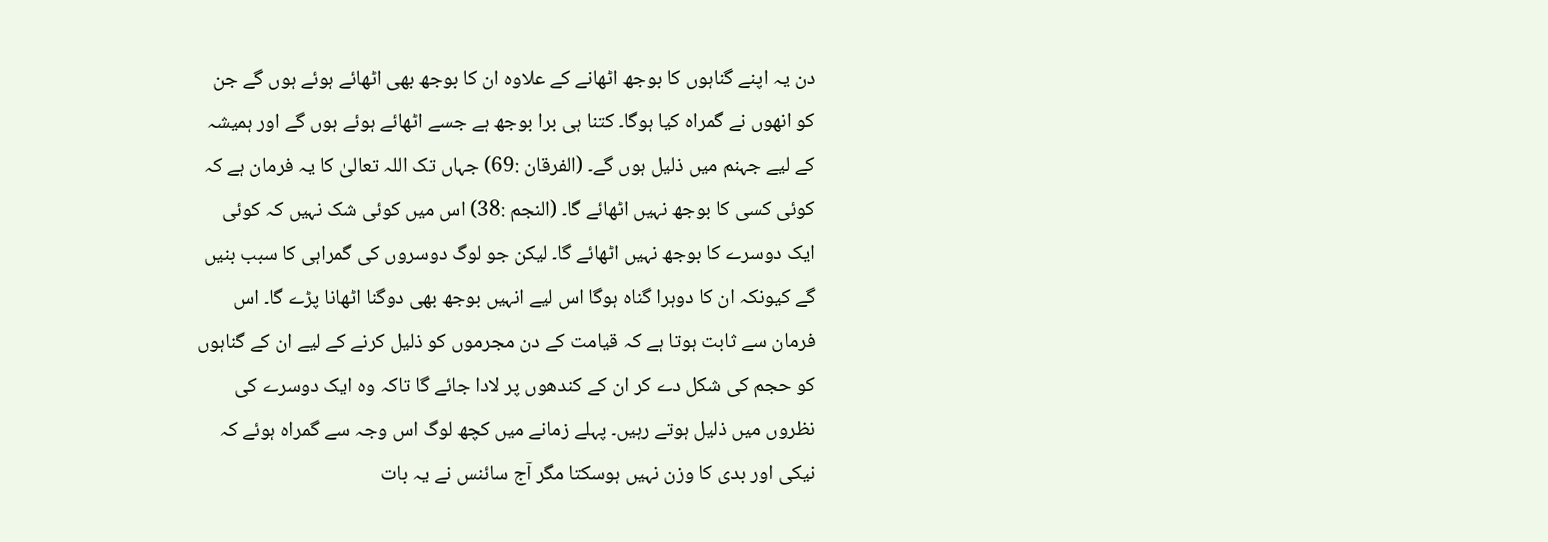دن یہ اپنے گناہوں کا بوجھ اٹھانے کے علاوہ ان کا بوجھ بھی اٹھائے ہوئے ہوں گے جن کو انھوں نے گمراہ کیا ہوگا۔ کتنا ہی برا بوجھ ہے جسے اٹھائے ہوئے ہوں گے اور ہمیشہ کے لیے جہنم میں ذلیل ہوں گے۔ (الفرقان :69) جہاں تک اللہ تعالیٰ کا یہ فرمان ہے کہ کوئی کسی کا بوجھ نہیں اٹھائے گا۔ (النجم :38) اس میں کوئی شک نہیں کہ کوئی ایک دوسرے کا بوجھ نہیں اٹھائے گا۔ لیکن جو لوگ دوسروں کی گمراہی کا سبب بنیں گے کیونکہ ان کا دوہرا گناہ ہوگا اس لیے انہیں بوجھ بھی دوگنا اٹھانا پڑے گا۔ اس فرمان سے ثابت ہوتا ہے کہ قیامت کے دن مجرموں کو ذلیل کرنے کے لیے ان کے گناہوں کو حجم کی شکل دے کر ان کے کندھوں پر لادا جائے گا تاکہ وہ ایک دوسرے کی نظروں میں ذلیل ہوتے رہیں۔ پہلے زمانے میں کچھ لوگ اس وجہ سے گمراہ ہوئے کہ نیکی اور بدی کا وزن نہیں ہوسکتا مگر آج سائنس نے یہ بات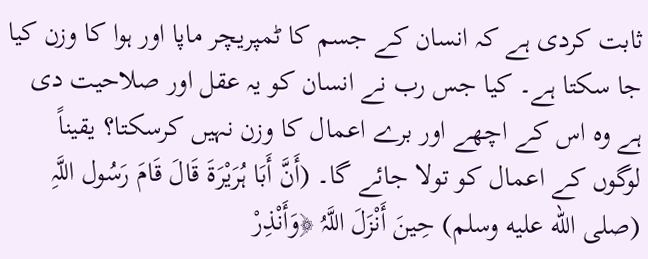ثابت کردی ہے کہ انسان کے جسم کا ٹمپریچر ماپا اور ہوا کا وزن کیا جا سکتا ہے۔ کیا جس رب نے انسان کو یہ عقل اور صلاحیت دی ہے وہ اس کے اچھے اور برے اعمال کا وزن نہیں کرسکتا؟ یقیناً لوگوں کے اعمال کو تولا جائے گا۔ (أَنَّ أَبَا ہُرَیْرَۃَ قَالَ قَامَ رَسُول اللَّہِ (صلى الله عليه وسلم) حِینَ أَنْزَلَ اللَّہُ ﴿وَأَنْذِرْ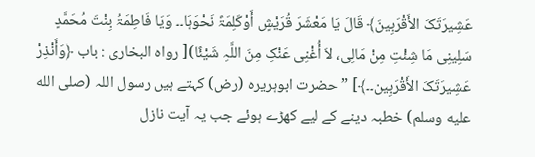عَشِیرَتَکَ الأَقْرَبِینَ﴾ قَالَ یَا مَعْشَرَ قُرَیْشٍ أَوْکَلِمَۃً نَحْوَہَا۔۔ وَیَا فَاطِمَۃُ بِنْتَ مُحَمَّدٍ سَلِینِی مَا شِئْتِ مِنْ مَالِی، لاَ أُغْنِی عَنْکِ مِنَ اللَّہِ شَیْئًا)[ رواہ البخاری : باب ﴿وَأَنْذِرْ عَشِیرَتَکَ الأَقْرَبِین۔۔﴾] ” حضرت ابوہریرہ (رض) کہتے ہیں رسول اللہ (صلى الله عليه وسلم) خطبہ دینے کے لیے کھڑے ہوئے جب یہ آیت نازل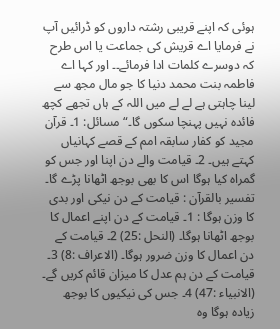ہوئی کہ اپنے قریبی رشتہ داروں کو ڈرائیں آپ نے فرمایا اے قریش کی جماعت یا اس طرح کہ دوسرے کلمات ادا فرمائے۔۔ اور کہا اے فاطمہ بنت محمد دنیا کا جو مال مجھ سے لینا چاہتی ہے لے لے میں اللہ کے ہاں تجھے کچھ فائدہ نہیں پہنچا سکوں گا۔“ مسائل: 1۔ قرآن مجید کو کفار سابقہ امم کے قصے کہانیاں کہتے ہیں۔ 2۔ قیامت والے دن اپنا اور جس کو گمراہ کیا ہوگا اس کا بھی بوجھ اٹھانا پڑے گا۔ تفسیر بالقرآن : قیامت کے دن نیکی اور بدی کا وزن ہوگا : 1۔ قیامت کے دن اپنے اعمال کا بوجھ اٹھانا ہوگا۔ (النحل :25) 2۔ قیامت کے دن اعمال کا وزن ضرور ہوگا۔ (الاعراف :8) 3۔ قیامت کے دن ہم عدل کا میزان قائم کریں گے۔ (الانبیاء :47) 4۔ جس کی نیکیوں کا بوجھ زیادہ ہوگا وہ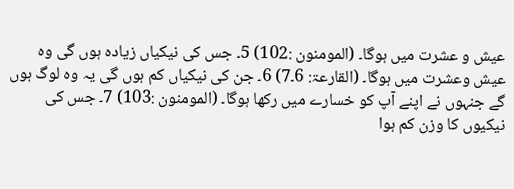عیش و عشرت میں ہوگا۔ (المومنون :102) 5۔ جس کی نیکیاں زیادہ ہوں گی وہ عیش وعشرت میں ہوگا۔ (القارعۃ: 6۔7) 6۔ جن کی نیکیاں کم ہوں گی یہ وہ لوگ ہوں گے جنہوں نے اپنے آپ کو خسارے میں رکھا ہوگا۔ (المومنون :103) 7۔ جس کی نیکیوں کا وزن کم ہوا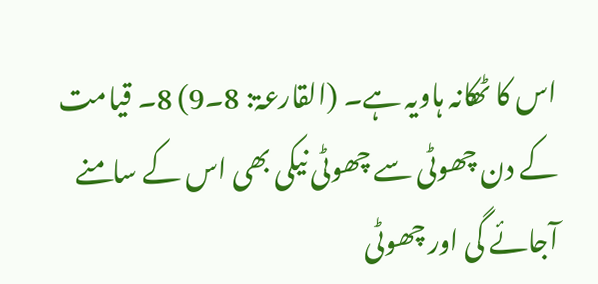اس کا ٹھکانہ ہاویہ ہے۔ (القارعۃ: 8۔9) 8۔ قیامت کے دن چھوٹی سے چھوٹی نیکی بھی اس کے سامنے آجائے گی اور چھوٹی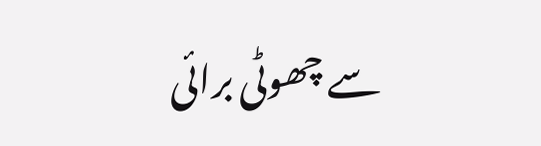سے چھوٹی برائی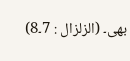بھی۔ (الزلزال : 7۔8)